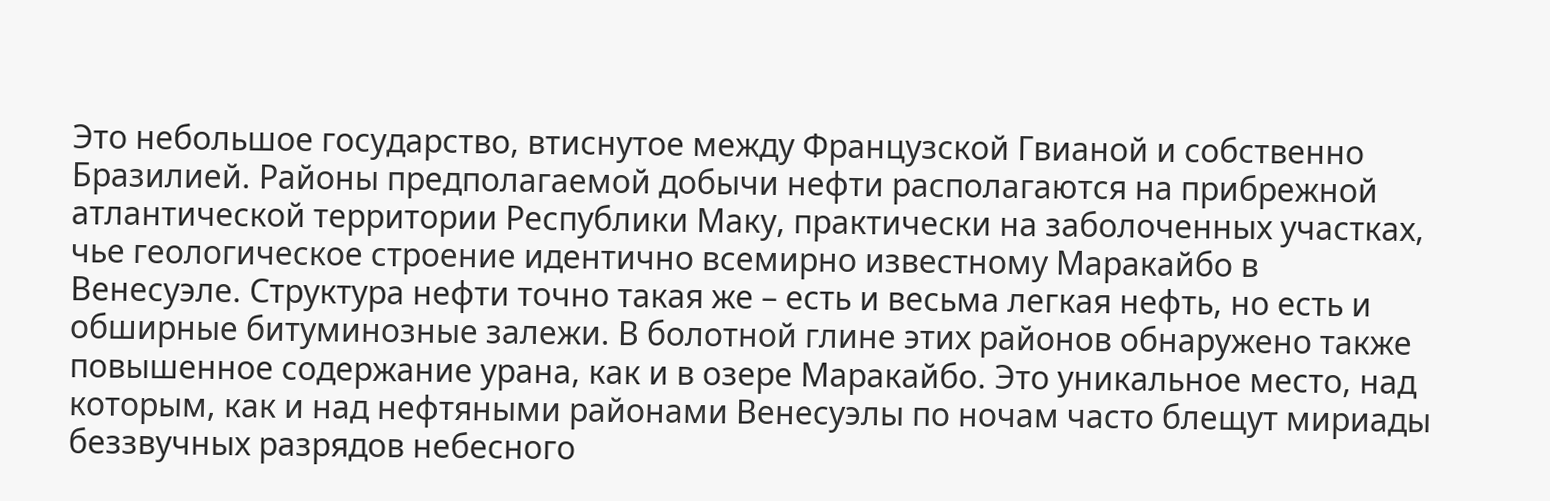Это небольшое государство, втиснутое между Французской Гвианой и собственно Бразилией. Районы предполагаемой добычи нефти располагаются на прибрежной атлантической территории Республики Маку, практически на заболоченных участках, чье геологическое строение идентично всемирно известному Маракайбо в Венесуэле. Структура нефти точно такая же – есть и весьма легкая нефть, но есть и обширные битуминозные залежи. В болотной глине этих районов обнаружено также повышенное содержание урана, как и в озере Маракайбо. Это уникальное место, над которым, как и над нефтяными районами Венесуэлы по ночам часто блещут мириады беззвучных разрядов небесного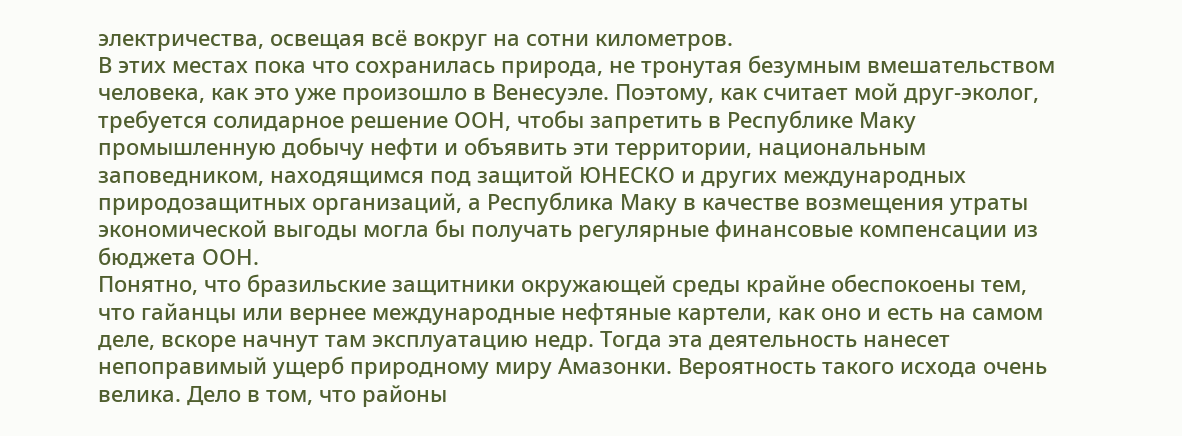электричества, освещая всё вокруг на сотни километров.
В этих местах пока что сохранилась природа, не тронутая безумным вмешательством человека, как это уже произошло в Венесуэле. Поэтому, как считает мой друг-эколог, требуется солидарное решение ООН, чтобы запретить в Республике Маку промышленную добычу нефти и объявить эти территории, национальным заповедником, находящимся под защитой ЮНЕСКО и других международных природозащитных организаций, а Республика Маку в качестве возмещения утраты экономической выгоды могла бы получать регулярные финансовые компенсации из бюджета ООН.
Понятно, что бразильские защитники окружающей среды крайне обеспокоены тем, что гайанцы или вернее международные нефтяные картели, как оно и есть на самом деле, вскоре начнут там эксплуатацию недр. Тогда эта деятельность нанесет непоправимый ущерб природному миру Амазонки. Вероятность такого исхода очень велика. Дело в том, что районы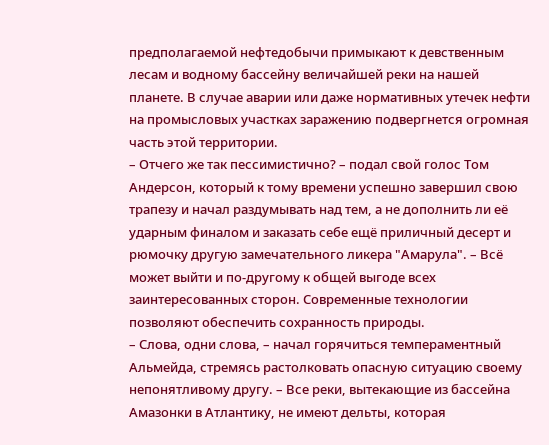предполагаемой нефтедобычи примыкают к девственным лесам и водному бассейну величайшей реки на нашей планете. В случае аварии или даже нормативных утечек нефти на промысловых участках заражению подвергнется огромная часть этой территории.
– Отчего же так пессимистично? – подал свой голос Том Андерсон, который к тому времени успешно завершил свою трапезу и начал раздумывать над тем, а не дополнить ли её ударным финалом и заказать себе ещё приличный десерт и рюмочку другую замечательного ликера "Амарула". – Всё может выйти и по-другому к общей выгоде всех заинтересованных сторон. Современные технологии позволяют обеспечить сохранность природы.
– Слова, одни слова, – начал горячиться темпераментный Альмейда, стремясь растолковать опасную ситуацию своему непонятливому другу. – Все реки, вытекающие из бассейна Амазонки в Атлантику, не имеют дельты, которая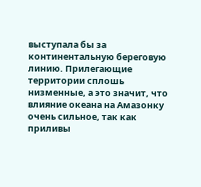выступала бы за континентальную береговую линию. Прилегающие территории сплошь низменные, а это значит, что влияние океана на Амазонку очень сильное, так как приливы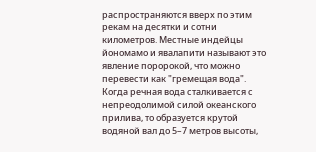распространяются вверх по этим рекам на десятки и сотни километров. Местные индейцы йономамо и явалапити называют это явление поророкой, что можно перевести как "гремещая вода".
Когда речная вода сталкивается с непреодолимой силой океанского прилива, то образуется крутой водяной вал до 5–7 метров высоты,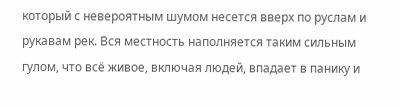который с невероятным шумом несется вверх по руслам и рукавам рек. Вся местность наполняется таким сильным гулом, что всё живое, включая людей, впадает в панику и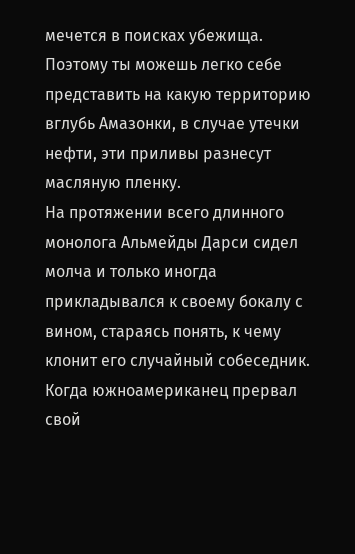мечется в поисках убежища.
Поэтому ты можешь легко себе представить на какую территорию вглубь Амазонки, в случае утечки нефти, эти приливы разнесут масляную пленку.
На протяжении всего длинного монолога Альмейды Дарси сидел молча и только иногда прикладывался к своему бокалу с вином, стараясь понять, к чему клонит его случайный собеседник. Когда южноамериканец прервал свой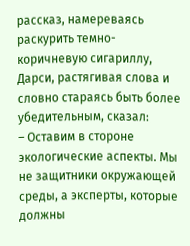рассказ, намереваясь раскурить темно-коричневую сигариллу, Дарси, растягивая слова и словно стараясь быть более убедительным, сказал:
– Оставим в стороне экологические аспекты. Мы не защитники окружающей среды, а эксперты, которые должны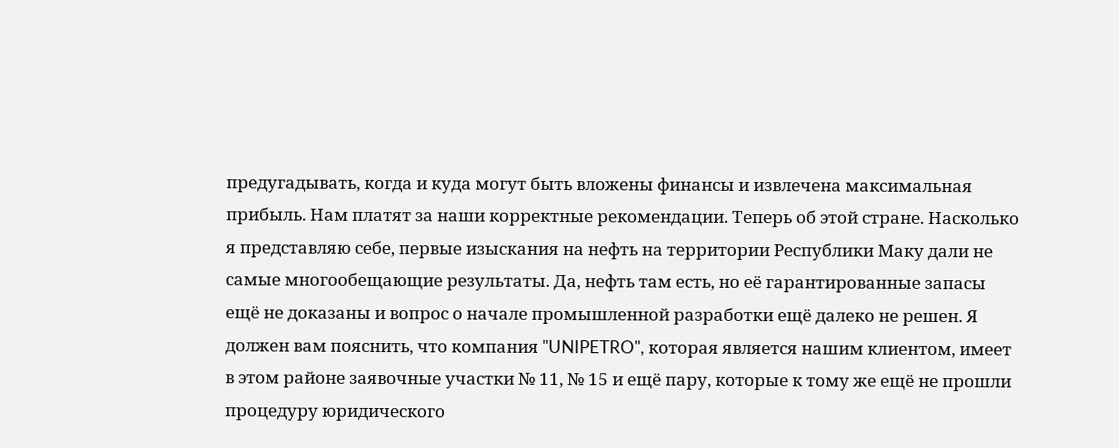предугадывать, когда и куда могут быть вложены финансы и извлечена максимальная прибыль. Нам платят за наши корректные рекомендации. Теперь об этой стране. Насколько я представляю себе, первые изыскания на нефть на территории Республики Маку дали не самые многообещающие результаты. Да, нефть там есть, но её гарантированные запасы ещё не доказаны и вопрос о начале промышленной разработки ещё далеко не решен. Я должен вам пояснить, что компания "UNIPETRO", которая является нашим клиентом, имеет в этом районе заявочные участки № 11, № 15 и ещё пару, которые к тому же ещё не прошли процедуру юридического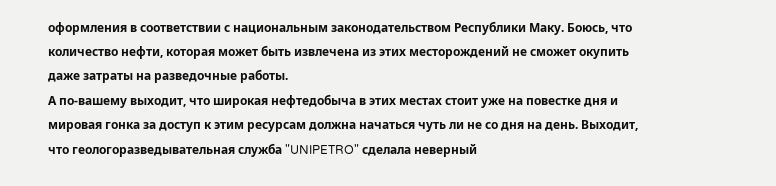оформления в соответствии с национальным законодательством Республики Маку. Боюсь, что количество нефти, которая может быть извлечена из этих месторождений не сможет окупить даже затраты на разведочные работы.
А по-вашему выходит, что широкая нефтедобыча в этих местах стоит уже на повестке дня и мировая гонка за доступ к этим ресурсам должна начаться чуть ли не со дня на день. Выходит, что геологоразведывательная служба "UNIPETRO" сделала неверный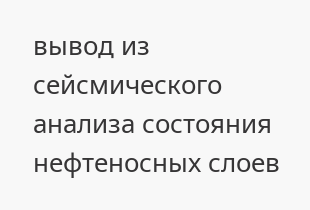вывод из сейсмического анализа состояния нефтеносных слоев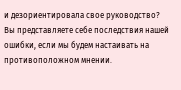и дезориентировала свое руководство?
Вы представляете себе последствия нашей ошибки, если мы будем настаивать на противоположном мнении.